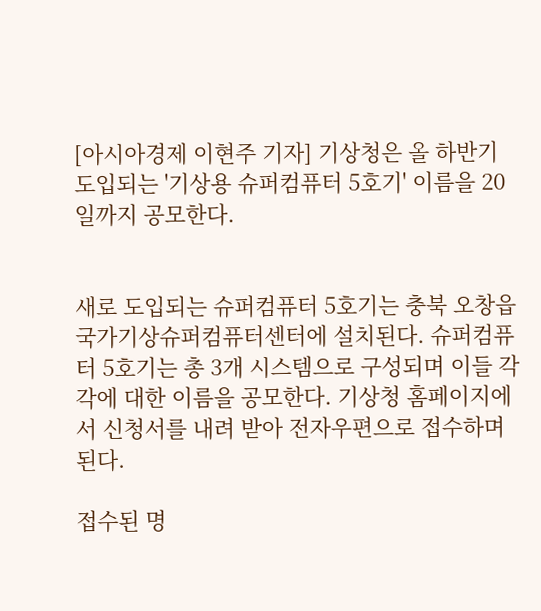[아시아경제 이현주 기자] 기상청은 올 하반기 도입되는 '기상용 슈퍼컴퓨터 5호기' 이름을 20일까지 공모한다.


새로 도입되는 슈퍼컴퓨터 5호기는 충북 오창읍 국가기상슈퍼컴퓨터센터에 설치된다. 슈퍼컴퓨터 5호기는 총 3개 시스템으로 구성되며 이들 각각에 대한 이름을 공모한다. 기상청 홈페이지에서 신청서를 내려 받아 전자우편으로 접수하며 된다.

접수된 명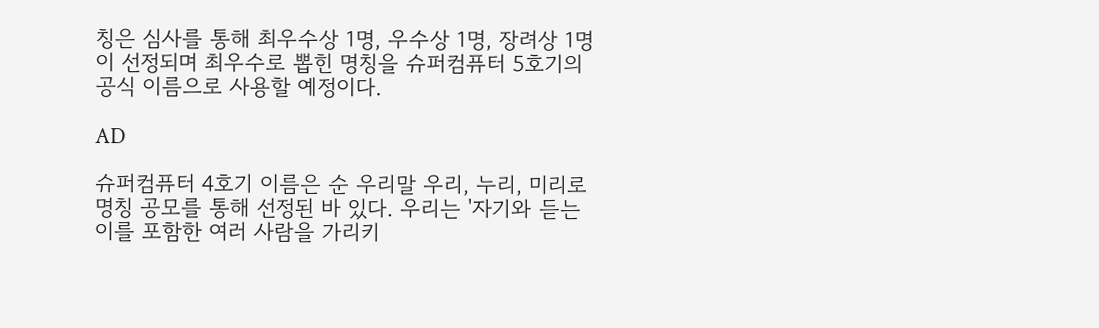칭은 심사를 통해 최우수상 1명, 우수상 1명, 장려상 1명이 선정되며 최우수로 뽑힌 명칭을 슈퍼컴퓨터 5호기의 공식 이름으로 사용할 예정이다.

AD

슈퍼컴퓨터 4호기 이름은 순 우리말 우리, 누리, 미리로 명칭 공모를 통해 선정된 바 있다. 우리는 '자기와 듣는 이를 포함한 여러 사람을 가리키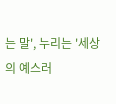는 말', 누리는 '세상의 예스러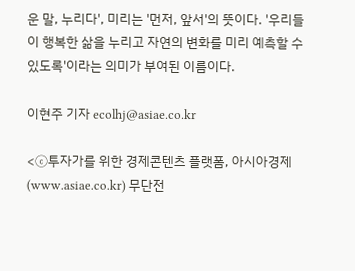운 말, 누리다', 미리는 '먼저, 앞서'의 뜻이다. '우리들이 행복한 삶을 누리고 자연의 변화를 미리 예측할 수 있도록'이라는 의미가 부여된 이름이다.

이현주 기자 ecolhj@asiae.co.kr

<ⓒ투자가를 위한 경제콘텐츠 플랫폼, 아시아경제(www.asiae.co.kr) 무단전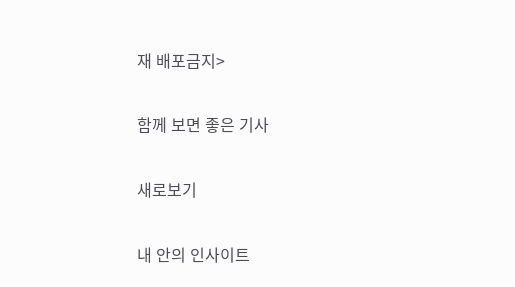재 배포금지>

함께 보면 좋은 기사

새로보기

내 안의 인사이트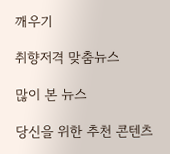깨우기

취향저격 맞춤뉴스

많이 본 뉴스

당신을 위한 추천 콘텐츠